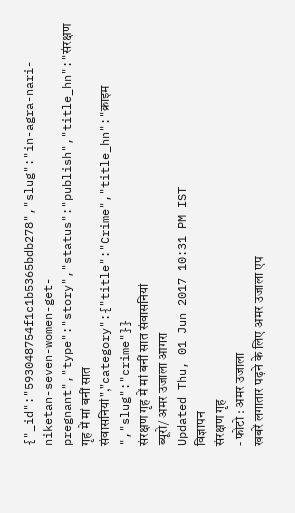{"_id":"593048754f1c1b5365bdb278","slug":"in-agra-nari-niketan-seven-women-get-pregnant","type":"story","status":"publish","title_hn":"संरक्षण गृह में मां बनीं सात संवासनियां","category":{"title":"Crime","title_hn":"क्राइम ","slug":"crime"}}
संरक्षण गृह में मां बनीं सात संवासनियां
ब्यूरो/ अमर उजाला आगरा
Updated Thu, 01 Jun 2017 10:31 PM IST
विज्ञापन
संरक्षण गृह
- फोटो : अमर उजाला
खबरें लगातार पढ़ने के लिए अमर उजाला एप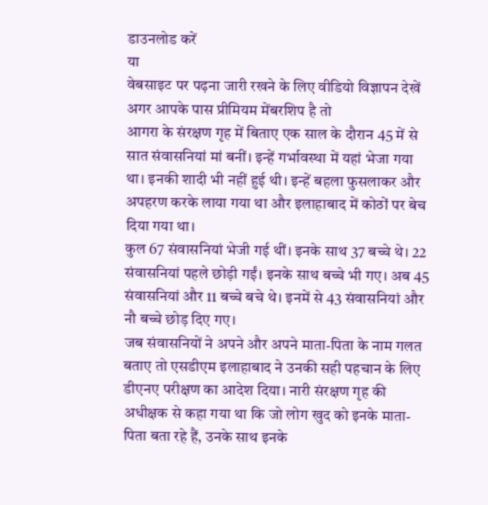डाउनलोड करें
या
वेबसाइट पर पढ़ना जारी रखने के लिए वीडियो विज्ञापन देखें
अगर आपके पास प्रीमियम मेंबरशिप है तो
आगरा के संरक्षण गृह में बिताए एक साल के दौरान 45 में से सात संवासनियां मां बनीं। इन्हें गर्भावस्था में यहां भेजा गया था। इनकी शादी भी नहीं हुई थी। इन्हें बहला फुसलाकर और अपहरण करके लाया गया था और इलाहाबाद में कोठों पर बेच दिया गया था।
कुल 67 संवासनियां भेजी गई थीं। इनके साथ 37 बच्चे थे। 22 संवासनियां पहले छोड़ी गईं। इनके साथ बच्चे भी गए। अब 45 संवासनियां और 11 बच्चे बचे थे। इनमें से 43 संवासनियां और नौ बच्चे छोड़ दिए गए।
जब संवासनियों ने अपने और अपने माता-पिता के नाम गलत बताए तो एसडीएम इलाहाबाद ने उनकी सही पहचान के लिए डीएनए परीक्षण का आदेश दिया। नारी संरक्षण गृह की अधीक्षक से कहा गया था कि जो लोग खुद को इनके माता-पिता बता रहे हैं, उनके साथ इनके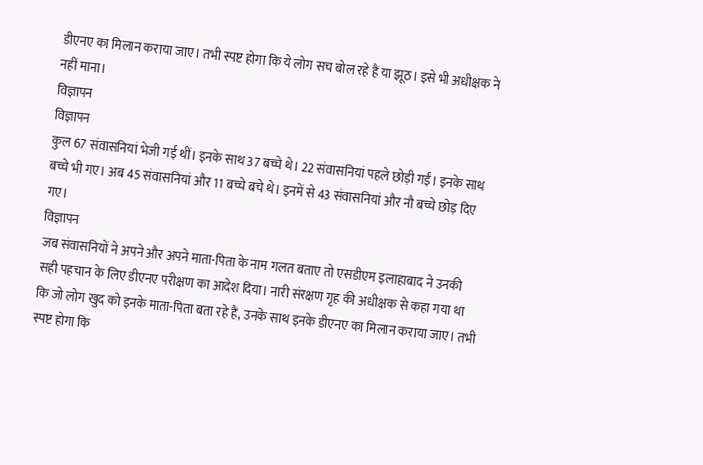डीएनए का मिलान कराया जाए। तभी स्पष्ट होगा कि ये लोग सच बोल रहे हैं या झूठ। इसे भी अधीक्षक ने नहीं माना।
विज्ञापन
विज्ञापन
कुल 67 संवासनियां भेजी गई थीं। इनके साथ 37 बच्चे थे। 22 संवासनियां पहले छोड़ी गईं। इनके साथ बच्चे भी गए। अब 45 संवासनियां और 11 बच्चे बचे थे। इनमें से 43 संवासनियां और नौ बच्चे छोड़ दिए गए।
विज्ञापन
जब संवासनियों ने अपने और अपने माता-पिता के नाम गलत बताए तो एसडीएम इलाहाबाद ने उनकी सही पहचान के लिए डीएनए परीक्षण का आदेश दिया। नारी संरक्षण गृह की अधीक्षक से कहा गया था कि जो लोग खुद को इनके माता-पिता बता रहे हैं, उनके साथ इनके डीएनए का मिलान कराया जाए। तभी स्पष्ट होगा कि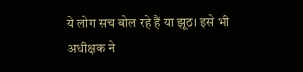ये लोग सच बोल रहे हैं या झूठ। इसे भी अधीक्षक ने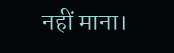नहीं माना।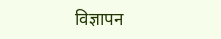विज्ञापन